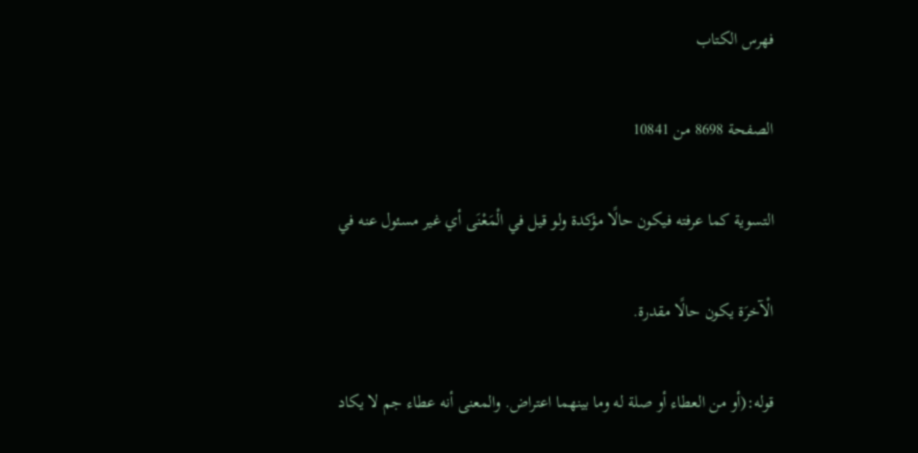فهرس الكتاب

الصفحة 8698 من 10841

التسوية كما عرفته فيكون حالًا مؤكدة ولو قيل في الْمَعْنَى أي غير مسئول عنه في

الْآخرَة يكون حالًا مقدرة.

قوله:(أو من العطاء أو صلة له وما بينهما اعتراض. والمعنى أنه عطاء جم لا يكاد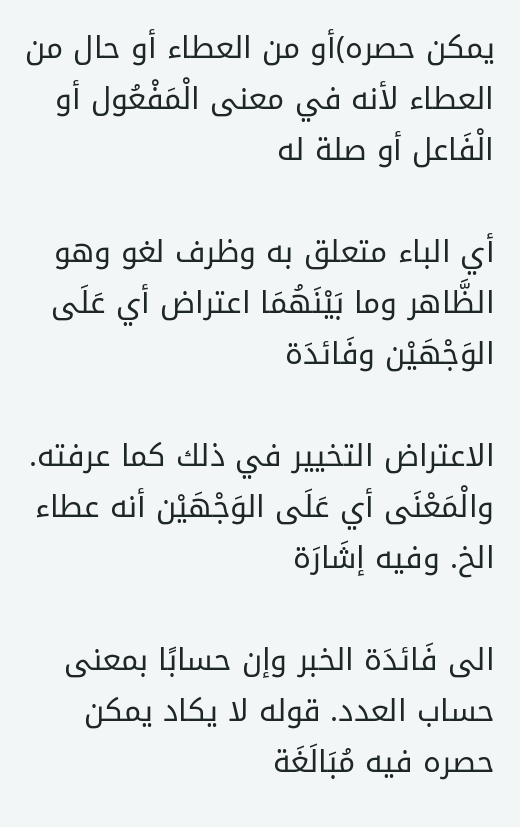يمكن حصره)أو من العطاء أو حال من العطاء لأنه في معنى الْمَفْعُول أو الْفَاعل أو صلة له

أي الباء متعلق به وظرف لغو وهو الظَّاهر وما بَيْنَهُمَا اعتراض أي عَلَى الوَجْهَيْن وفَائدَة

الاعتراض التخيير في ذلك كما عرفته. والْمَعْنَى أي عَلَى الوَجْهَيْن أنه عطاء الخ. وفيه إشَارَة

الى فَائدَة الخبر وإن حسابًا بمعنى حساب العدد. قوله لا يكاد يمكن حصره فيه مُبَالَغَة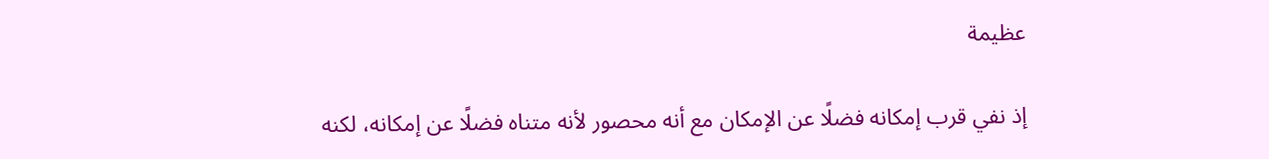عظيمة

إذ نفي قرب إمكانه فضلًا عن الإمكان مع أنه محصور لأنه متناه فضلًا عن إمكانه، لكنه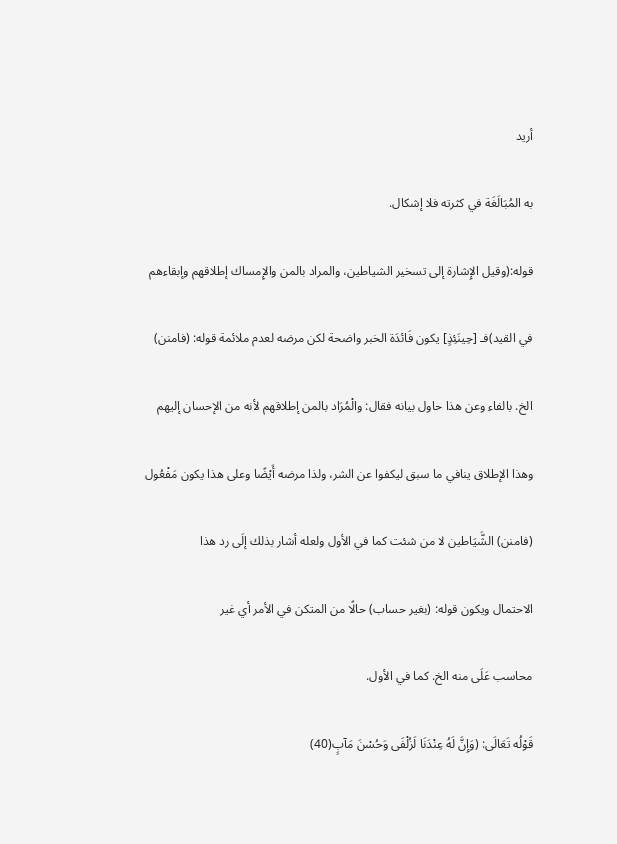أريد

به المُبَالَغَة في كثرته فلا إشكال.

قوله:(وقيل الإِشارة إلى تسخير الشياطين، والمراد بالمن والإِمساك إطلاقهم وإبقاءهم

في القيد)فـ [حِينَئِذٍ] يكون فَائدَة الخبر واضحة لكن مرضه لعدم ملائمة قوله: (فامنن)

الخ. بالفاء وعن هذا حاول بيانه فقال: والْمُرَاد بالمن إطلاقهم لأنه من الإحسان إليهم

وهذا الإطلاق ينافي ما سبق ليكفوا عن الشر، ولذا مرضه أَيْضًا وعلى هذا يكون مَفْعُول

(فامنن) الشَّيَاطين لا من شئت كما في الأول ولعله أشار بذلك إلَى رد هذا

الاحتمال ويكون قوله: (بغير حساب) حالًا من المتكن في الأمر أي غير

محاسب عَلَى منه الخ. كما في الأول.

قَوْلُه تَعَالَى: (وَإِنَّ لَهُ عِنْدَنَا لَزُلْفَى وَحُسْنَ مَآبٍ(40)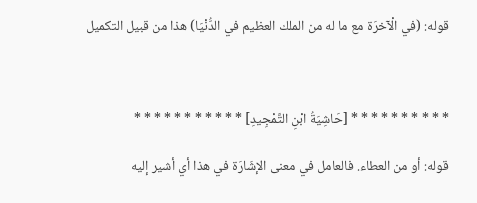قوله: (في الْآخرَة مع ما له من الملك العظيم في الدُّنْيَا) هذا من قبيل التكميل



* * * * * * * * * * [حَاشِيَةُ ابْنِ التَّمْجِيدِ] * * * * * * * * * * *

قوله: أو من العطاء. فالعامل في معنى الإشَارَة في هذا أي أشير إليه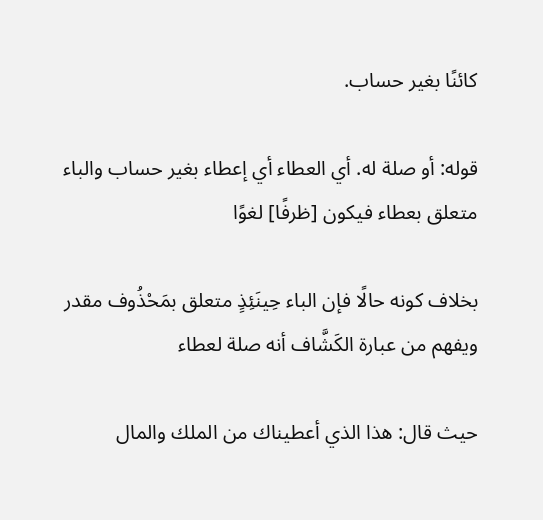كائنًا بغير حساب.

قوله: أو صلة له. أي العطاء أي إعطاء بغير حساب والباء متعلق بعطاء فيكون [ظرفًا] لغوًا

بخلاف كونه حالًا فإن الباء حِينَئِذٍ متعلق بمَحْذُوف مقدر ويفهم من عبارة الكَشَّاف أنه صلة لعطاء

حيث قال: هذا الذي أعطيناك من الملك والمال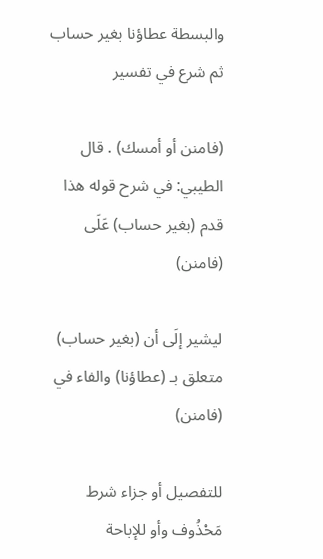والبسطة عطاؤنا بغير حساب ثم شرع في تفسير

(فامنن أو أمسك) . قال الطيبي: في شرح قوله هذا قدم (بغير حساب) عَلَى (فامنن)

ليشير إلَى أن (بغير حساب) متعلق بـ (عطاؤنا) والفاء في (فامنن)

للتفصيل أو جزاء شرط مَحْذُوف وأو للإباحة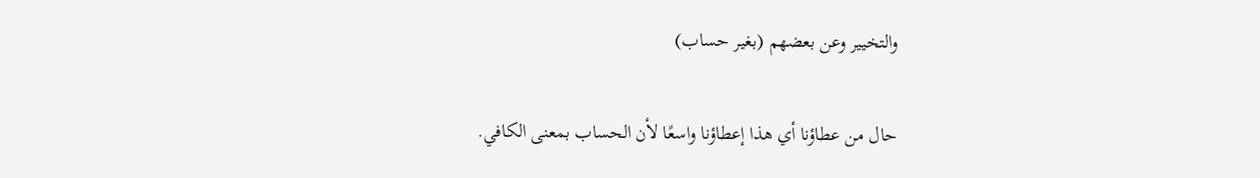والتخيير وعن بعضهم (بغير حساب)

حال من عطاؤنا أي هذا إعطاؤنا واسعًا لأن الحساب بمعنى الكافي.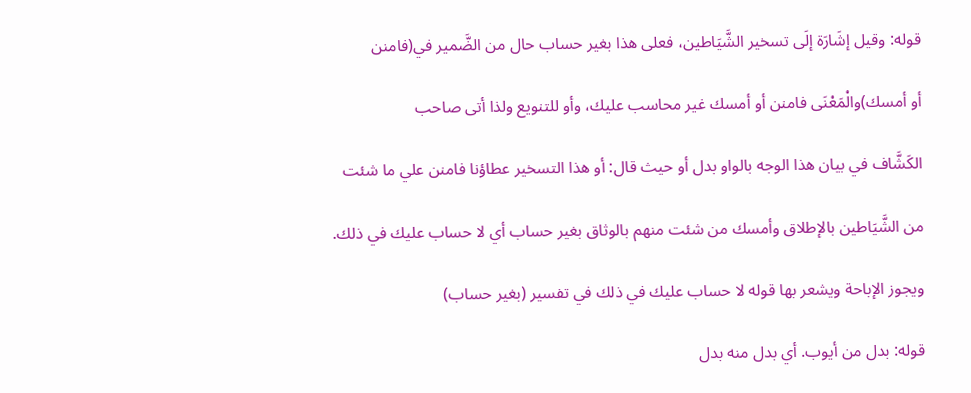قوله: وقيل إشَارَة إلَى تسخير الشَّيَاطين، فعلى هذا بغير حساب حال من الضَّمير في(فامنن

أو أمسك)والْمَعْنَى فامنن أو أمسك غير محاسب عليك، وأو للتنويع ولذا أتى صاحب

الكَشَّاف في بيان هذا الوجه بالواو بدل أو حيث قال: أو هذا التسخير عطاؤنا فامنن علي ما شئت

من الشَّيَاطين بالإطلاق وأمسك من شئت منهم بالوثاق بغير حساب أي لا حساب عليك في ذلك.

ويجوز الإباحة ويشعر بها قوله لا حساب عليك في ذلك في تفسير (بغير حساب)

قوله: بدل من أيوب. أي بدل منه بدل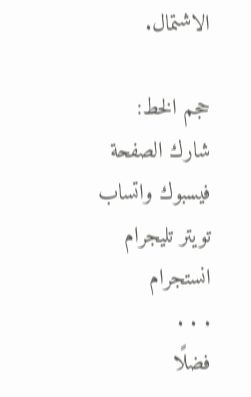الاشتمال.

حجم الخط:
شارك الصفحة
فيسبوك واتساب تويتر تليجرام انستجرام
. . .
فضلًا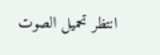انتظر تحميل الصوت